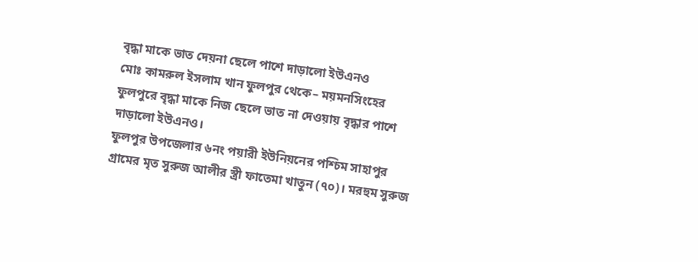বৃদ্ধা মাকে ভাত দেয়না ছেলে পাশে দাড়ালো ইউএনও
মোঃ কামরুল ইসলাম খান ফুলপুর থেকে– ময়মনসিংহের ফুলপুরে বৃদ্ধা মাকে নিজ ছেলে ভাত না দেওয়ায় বৃদ্ধার পাশে দাড়ালো ইউএনও।
ফুলপুর উপজেলার ৬নং পয়ারী ইউনিয়নের পশ্চিম সাহাপুর গ্রামের মৃত সুরুজ আলীর স্ত্রী ফাতেমা খাতুন (৭০)। মরহুম সুরুজ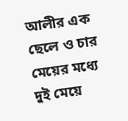আলীর এক ছেলে ও চার মেয়ের মধ্যে দুই মেয়ে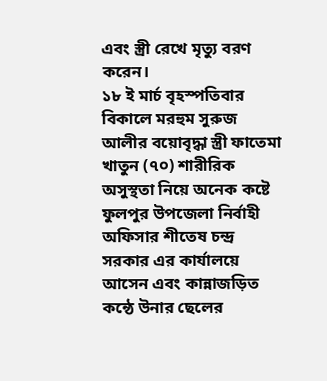এবং স্ত্রী রেখে মৃত্যু বরণ করেন।
১৮ ই মার্চ বৃহস্পতিবার বিকালে মরহুম সুরুজ আলীর বয়োবৃদ্ধা স্ত্রী ফাতেমা খাতুন (৭০) শারীরিক অসুস্থতা নিয়ে অনেক কষ্টে ফুলপুর উপজেলা নির্বাহী অফিসার শীতেষ চন্দ্র সরকার এর কার্যালয়ে আসেন এবং কান্নাজড়িত কন্ঠে উনার ছেলের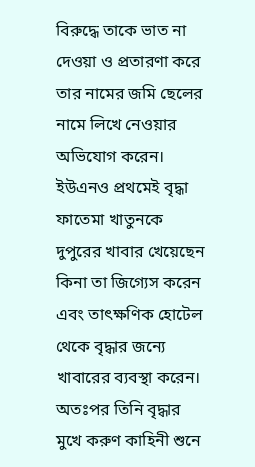বিরুদ্ধে তাকে ভাত না দেওয়া ও প্রতারণা করে তার নামের জমি ছেলের নামে লিখে নেওয়ার অভিযোগ করেন।
ইউএনও প্রথমেই বৃদ্ধা ফাতেমা খাতুনকে দুপুরের খাবার খেয়েছেন কিনা তা জিগ্যেস করেন এবং তাৎক্ষণিক হোটেল থেকে বৃদ্ধার জন্যে খাবারের ব্যবস্থা করেন। অতঃপর তিনি বৃদ্ধার মুখে করুণ কাহিনী শুনে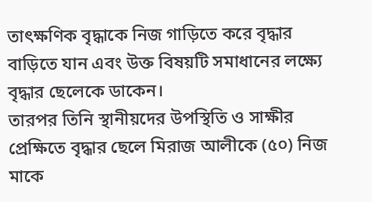তাৎক্ষণিক বৃদ্ধাকে নিজ গাড়িতে করে বৃদ্ধার বাড়িতে যান এবং উক্ত বিষয়টি সমাধানের লক্ষ্যে বৃদ্ধার ছেলেকে ডাকেন।
তারপর তিনি স্থানীয়দের উপস্থিতি ও সাক্ষীর প্রেক্ষিতে বৃদ্ধার ছেলে মিরাজ আলীকে (৫০) নিজ মাকে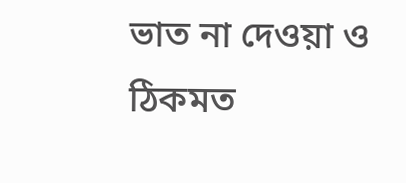ভাত না দেওয়া ও ঠিকমত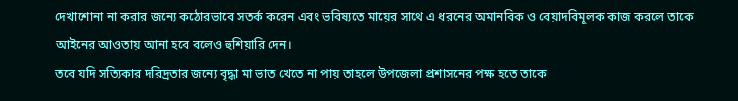দেখাশোনা না করার জন্যে কঠোরভাবে সতর্ক করেন এবং ভবিষ্যতে মায়ের সাথে এ ধরনের অমানবিক ও বেয়াদবিমূলক কাজ করলে তাকে আইনের আওতায় আনা হবে বলেও হুশিয়ারি দেন।
তবে যদি সত্যিকার দরিদ্রতার জন্যে বৃদ্ধা মা ভাত খেতে না পায় তাহলে উপজেলা প্রশাসনের পক্ষ হতে তাকে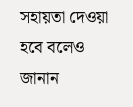সহায়তা দেওয়া হবে বলেও জানান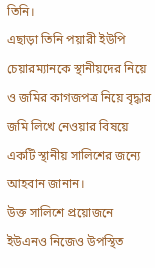তিনি।
এছাড়া তিনি পয়ারী ইউপি চেয়ারম্যানকে স্থানীয়দের নিয়ে ও জমির কাগজপত্র নিয়ে বৃদ্ধার জমি লিখে নেওয়ার বিষয়ে একটি স্থানীয় সালিশের জন্যে আহবান জানান।
উক্ত সালিশে প্রয়োজনে ইউএনও নিজেও উপস্থিত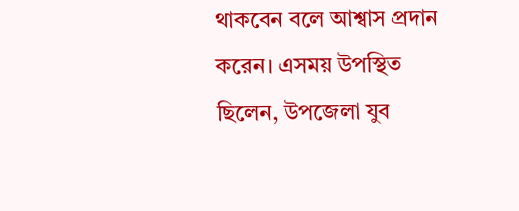থাকবেন বলে আশ্বাস প্রদান করেন। এসময় উপস্থিত ছিলেন, উপজেলা যুব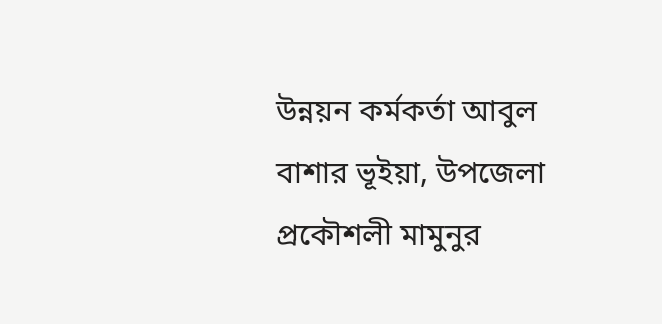উন্নয়ন কর্মকর্তা আবুল বাশার ভূইয়া, উপজেলা প্রকৌশলী মামুনুর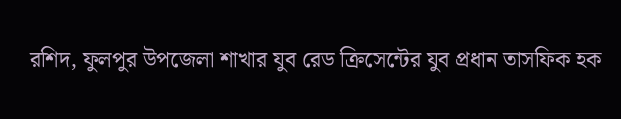রশিদ, ফুলপুর উপজেলা শাখার যুব রেড ক্রিসেন্টের যুব প্রধান তাসফিক হক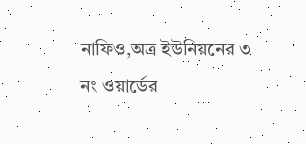নাফিও,অত্র ইউনিয়নের ৩ নং ওয়ার্ডের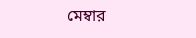মেম্বার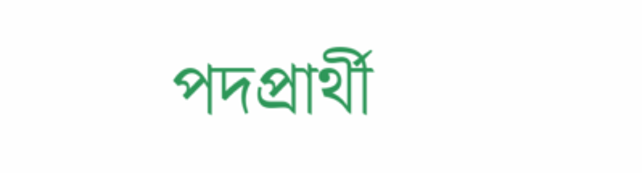পদপ্রার্থী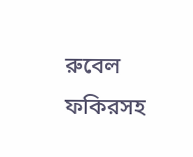রুবেল ফকিরসহ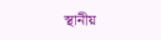স্থানীয়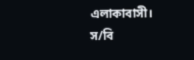এলাকাবাসী।
স/বি